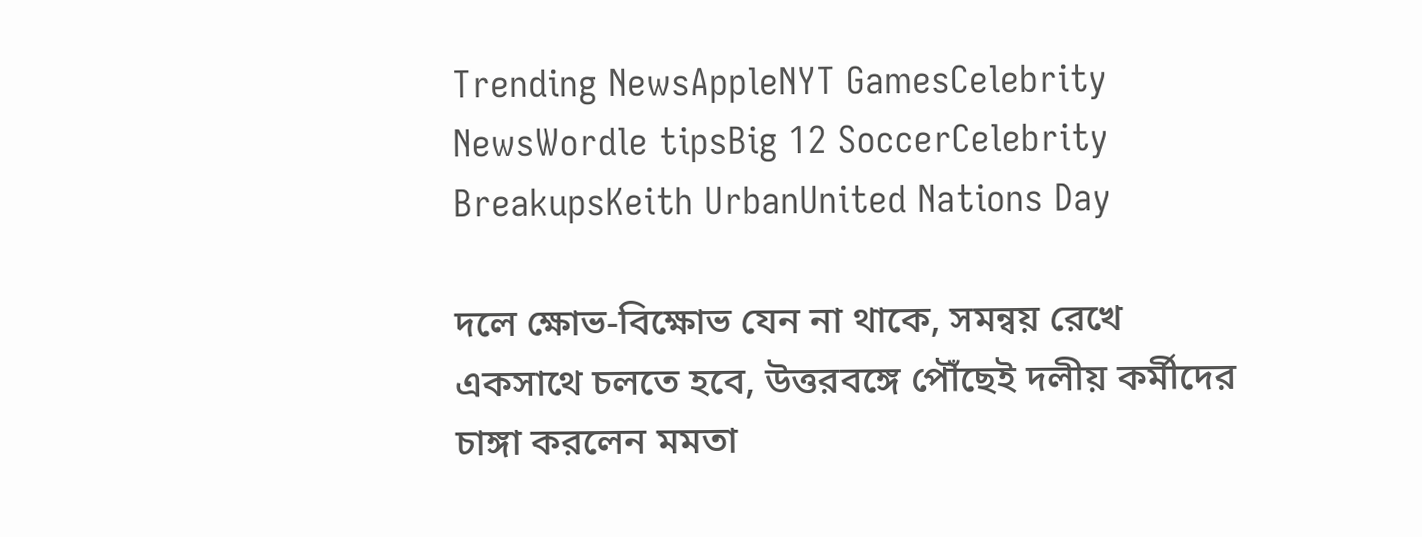Trending NewsAppleNYT GamesCelebrity NewsWordle tipsBig 12 SoccerCelebrity BreakupsKeith UrbanUnited Nations Day

দলে ক্ষোভ-বিক্ষোভ যেন না থাকে, সমন্বয় রেখে একসাথে চলতে হবে, উত্তরবঙ্গে পৌঁছেই দলীয় কর্মীদের চাঙ্গা করলেন মমতা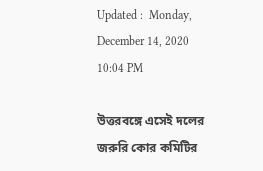Updated :  Monday, December 14, 2020 10:04 PM

উত্তরবঙ্গে এসেই দলের জরুরি কোর কমিটির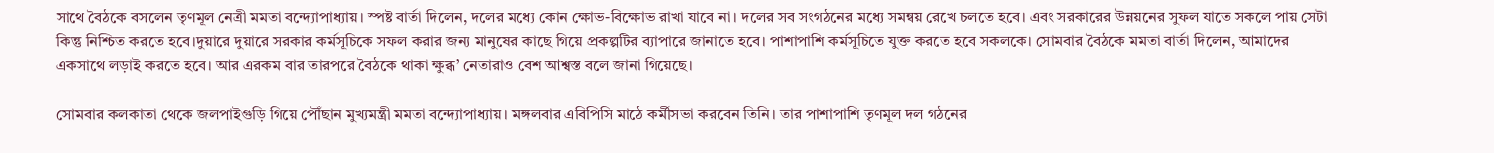সাথে বৈঠকে বসলেন তৃণমূল নেত্রী মমতা বন্দ্যোপাধ্যায়। স্পষ্ট বার্তা দিলেন, দলের মধ্যে কোন ক্ষোভ-বিক্ষোভ রাখা যাবে না। দলের সব সংগঠনের মধ্যে সমন্বয় রেখে চলতে হবে। এবং সরকারের উন্নয়নের সুফল যাতে সকলে পায় সেটা কিন্তু নিশ্চিত করতে হবে।দুয়ারে দুয়ারে সরকার কর্মসূচিকে সফল করার জন্য মানুষের কাছে গিয়ে প্রকল্পটির ব্যাপারে জানাতে হবে। পাশাপাশি কর্মসূচিতে যুক্ত করতে হবে সকলকে। সোমবার বৈঠকে মমতা বার্তা দিলেন, আমাদের একসাথে লড়াই করতে হবে। আর এরকম বার তারপরে বৈঠকে থাকা ক্ষুব্ধ’ নেতারাও বেশ আশ্বস্ত বলে জানা গিয়েছে।

সোমবার কলকাতা থেকে জলপাইগুড়ি গিয়ে পৌঁছান মুখ্যমন্ত্রী মমতা বন্দ্যোপাধ্যায়। মঙ্গলবার এবিপিসি মাঠে কর্মীসভা করবেন তিনি। তার পাশাপাশি তৃণমূল দল গঠনের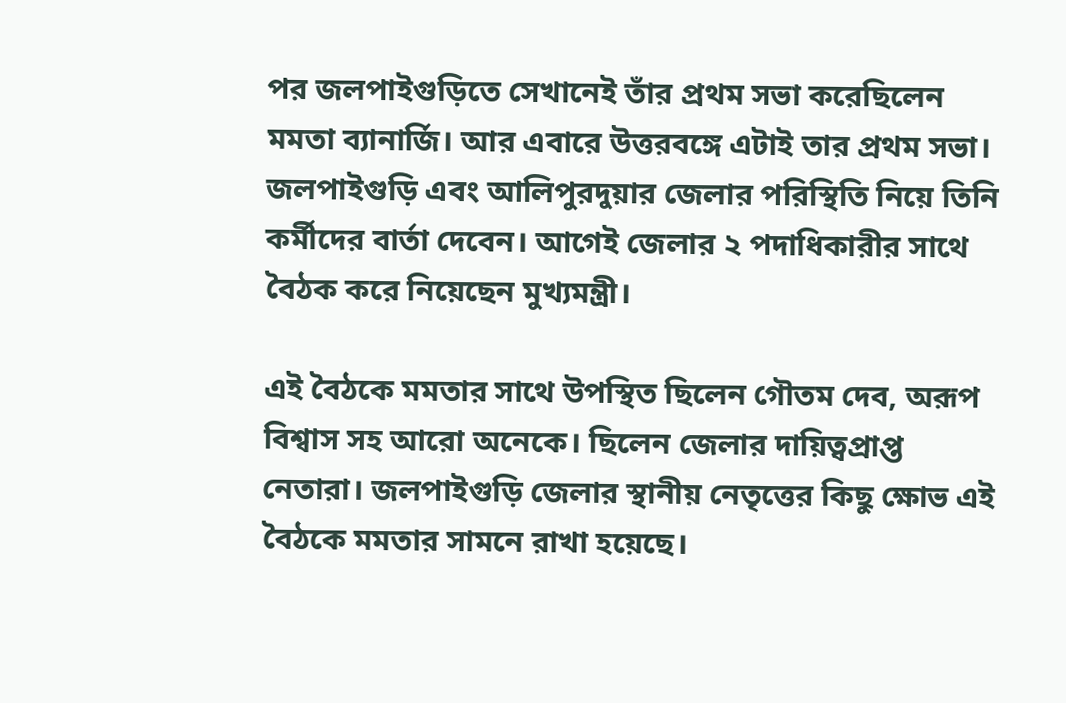পর জলপাইগুড়িতে সেখানেই তাঁর প্রথম সভা করেছিলেন মমতা ব্যানার্জি। আর এবারে উত্তরবঙ্গে এটাই তার প্রথম সভা। জলপাইগুড়ি এবং আলিপুরদুয়ার জেলার পরিস্থিতি নিয়ে তিনি কর্মীদের বার্তা দেবেন। আগেই জেলার ২ পদাধিকারীর সাথে বৈঠক করে নিয়েছেন মুখ্যমন্ত্রী।

এই বৈঠকে মমতার সাথে উপস্থিত ছিলেন গৌতম দেব, অরূপ বিশ্বাস সহ আরো অনেকে। ছিলেন জেলার দায়িত্বপ্রাপ্ত নেতারা। জলপাইগুড়ি জেলার স্থানীয় নেতৃত্তের কিছু ক্ষোভ এই বৈঠকে মমতার সামনে রাখা হয়েছে।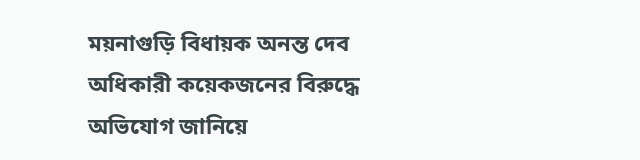ময়নাগুড়ি বিধায়ক অনন্ত দেব অধিকারী কয়েকজনের বিরুদ্ধে অভিযোগ জানিয়ে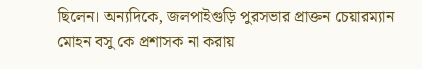ছিলেন। অন্যদিকে, জলপাইগুড়ি পুরসভার প্রাক্তন চেয়ারম্যান মোহন বসু কে প্রশাসক না করায়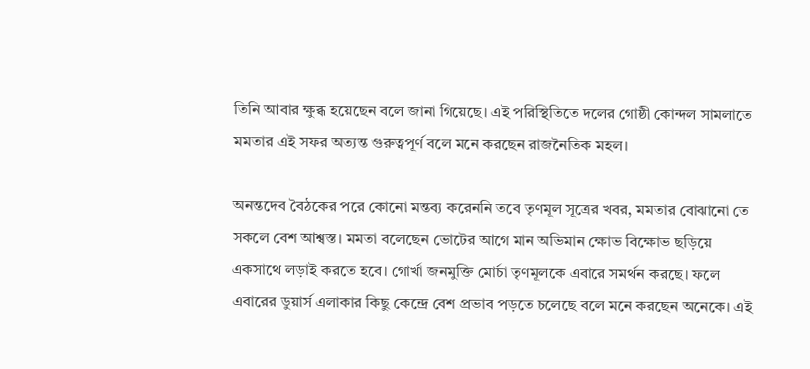তিনি আবার ক্ষুব্ধ হয়েছেন বলে জানা গিয়েছে। এই পরিস্থিতিতে দলের গোষ্ঠী কোন্দল সামলাতে মমতার এই সফর অত্যন্ত গুরুত্বপূর্ণ বলে মনে করছেন রাজনৈতিক মহল।

অনন্তদেব বৈঠকের পরে কোনো মন্তব্য করেননি তবে তৃণমূল সূত্রের খবর, মমতার বোঝানো তে সকলে বেশ আশ্বস্ত। মমতা বলেছেন ভোটের আগে মান অভিমান ক্ষোভ বিক্ষোভ ছড়িয়ে একসাথে লড়াই করতে হবে। গোর্খা জনমুক্তি মোর্চা তৃণমূলকে এবারে সমর্থন করছে। ফলে এবারের ডুয়ার্স এলাকার কিছু কেন্দ্রে বেশ প্রভাব পড়তে চলেছে বলে মনে করছেন অনেকে। এই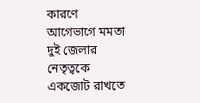কারণে আগেভাগে মমতা দুই জেলার নেতৃত্বকে একজোট রাখতে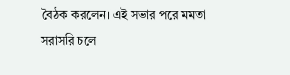বৈঠক করলেন। এই সভার পরে মমতা সরাসরি চলে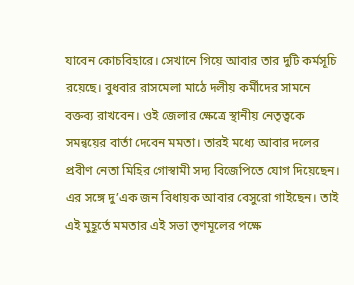যাবেন কোচবিহারে। সেখানে গিয়ে আবার তার দুটি কর্মসূচি রয়েছে। বুধবার রাসমেলা মাঠে দলীয় কর্মীদের সামনে বক্তব্য রাখবেন। ওই জেলার ক্ষেত্রে স্থানীয় নেতৃত্বকে সমন্বয়ের বার্তা দেবেন মমতা। তারই মধ্যে আবার দলের প্রবীণ নেতা মিহির গোস্বামী সদ্য বিজেপিতে যোগ দিয়েছেন। এর সঙ্গে দু’এক জন বিধায়ক আবার বেসুরো গাইছেন। তাই এই মুহূর্তে মমতার এই সভা তৃণমূলের পক্ষে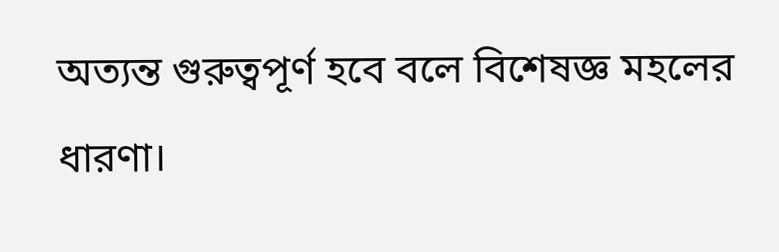অত্যন্ত গুরুত্বপূর্ণ হবে বলে বিশেষজ্ঞ মহলের ধারণা।